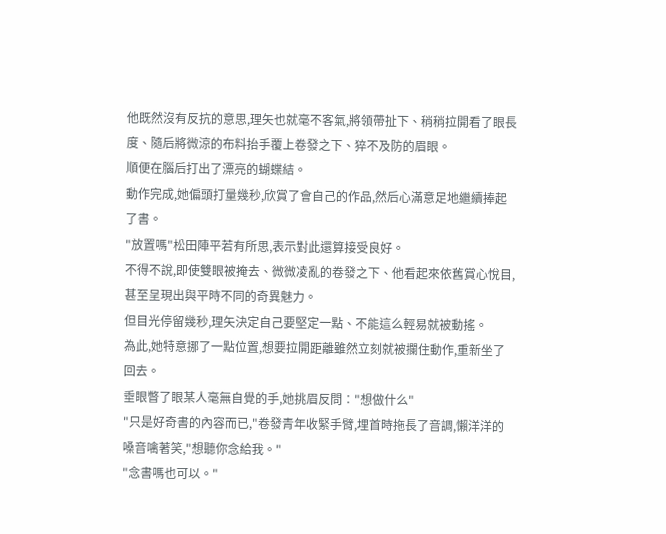他既然沒有反抗的意思,理矢也就毫不客氣,將領帶扯下、稍稍拉開看了眼長度、隨后將微涼的布料抬手覆上卷發之下、猝不及防的眉眼。
順便在腦后打出了漂亮的蝴蝶結。
動作完成,她偏頭打量幾秒,欣賞了會自己的作品,然后心滿意足地繼續捧起了書。
"放置嗎"松田陣平若有所思,表示對此還算接受良好。
不得不說,即使雙眼被掩去、微微凌亂的卷發之下、他看起來依舊賞心悅目,甚至呈現出與平時不同的奇異魅力。
但目光停留幾秒,理矢決定自己要堅定一點、不能這么輕易就被動搖。
為此,她特意挪了一點位置,想要拉開距離雖然立刻就被攔住動作,重新坐了回去。
垂眼瞥了眼某人毫無自覺的手,她挑眉反問∶"想做什么"
"只是好奇書的內容而已,"卷發青年收緊手臂,埋首時拖長了音調,懶洋洋的嗓音噙著笑,"想聽你念給我。"
"念書嗎也可以。"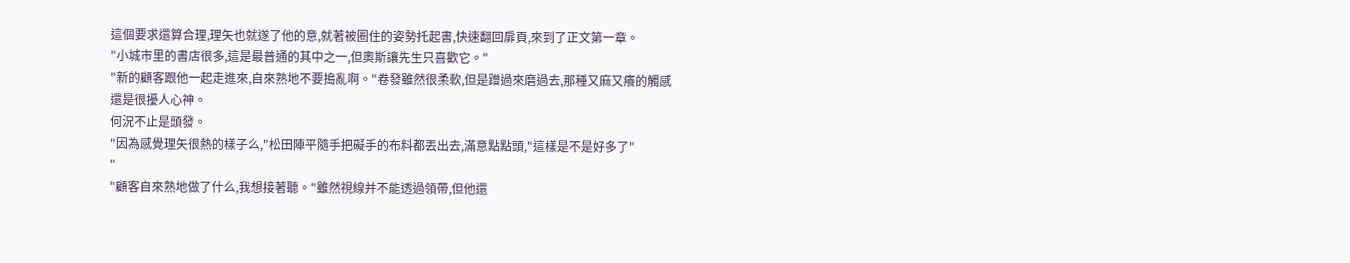這個要求還算合理,理矢也就遂了他的意,就著被圈住的姿勢托起書,快速翻回扉頁,來到了正文第一章。
"小城市里的書店很多,這是最普通的其中之一,但奧斯讓先生只喜歡它。"
"新的顧客跟他一起走進來,自來熟地不要搗亂啊。"卷發雖然很柔軟,但是蹭過來磨過去,那種又麻又癢的觸感還是很擾人心神。
何況不止是頭發。
"因為感覺理矢很熱的樣子么,"松田陣平隨手把礙手的布料都丟出去,滿意點點頭,"這樣是不是好多了"
"
"顧客自來熟地做了什么,我想接著聽。"雖然視線并不能透過領帶,但他還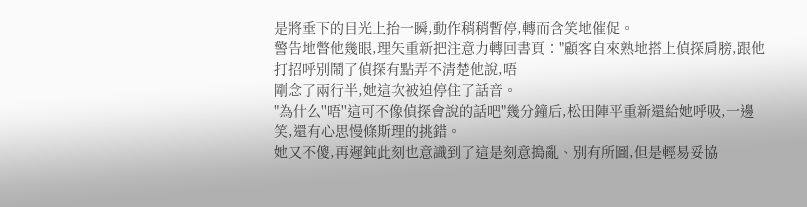是將垂下的目光上抬一瞬,動作稍稍暫停,轉而含笑地催促。
警告地瞥他幾眼,理矢重新把注意力轉回書頁∶"顧客自來熟地搭上偵探肩膀,跟他打招呼別鬧了偵探有點弄不清楚他說,唔
剛念了兩行半,她這次被迫停住了話音。
"為什么''唔''這可不像偵探會說的話吧"幾分鐘后,松田陣平重新還給她呼吸,一邊笑,還有心思慢條斯理的挑錯。
她又不傻,再遲鈍此刻也意識到了這是刻意搗亂、別有所圖,但是輕易妥協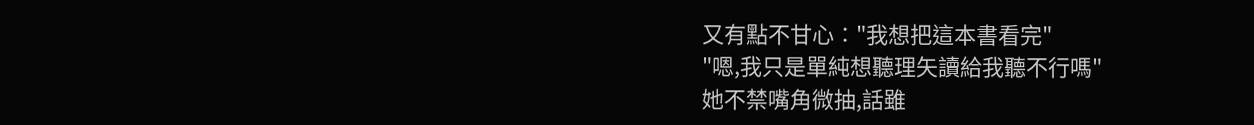又有點不甘心∶"我想把這本書看完"
"嗯,我只是單純想聽理矢讀給我聽不行嗎"
她不禁嘴角微抽,話雖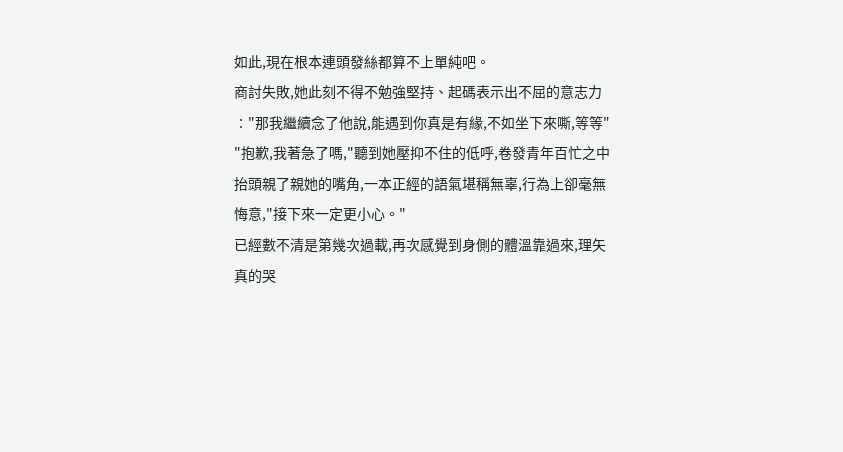如此,現在根本連頭發絲都算不上單純吧。
商討失敗,她此刻不得不勉強堅持、起碼表示出不屈的意志力∶"那我繼續念了他說,能遇到你真是有緣,不如坐下來嘶,等等"
"抱歉,我著急了嗎,"聽到她壓抑不住的低呼,卷發青年百忙之中抬頭親了親她的嘴角,一本正經的語氣堪稱無辜,行為上卻毫無悔意,"接下來一定更小心。"
已經數不清是第幾次過載,再次感覺到身側的體溫靠過來,理矢真的哭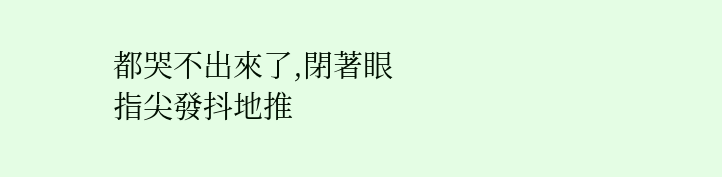都哭不出來了,閉著眼指尖發抖地推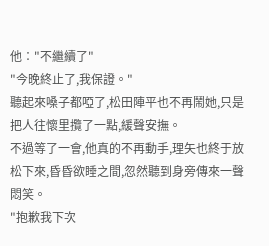他∶"不繼續了"
"今晚終止了,我保證。"
聽起來嗓子都啞了,松田陣平也不再鬧她,只是把人往懷里攬了一點,緩聲安撫。
不過等了一會,他真的不再動手,理矢也終于放松下來,昏昏欲睡之間,忽然聽到身旁傳來一聲悶笑。
"抱歉我下次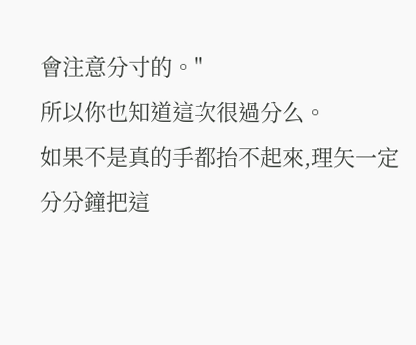會注意分寸的。"
所以你也知道這次很過分么。
如果不是真的手都抬不起來,理矢一定分分鐘把這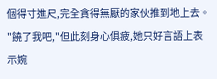個得寸進尺,完全貪得無厭的家伙推到地上去。
"饒了我吧,"但此刻身心俱疲,她只好言語上表示婉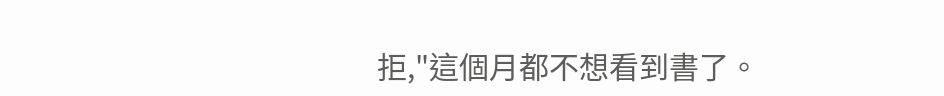拒,"這個月都不想看到書了。